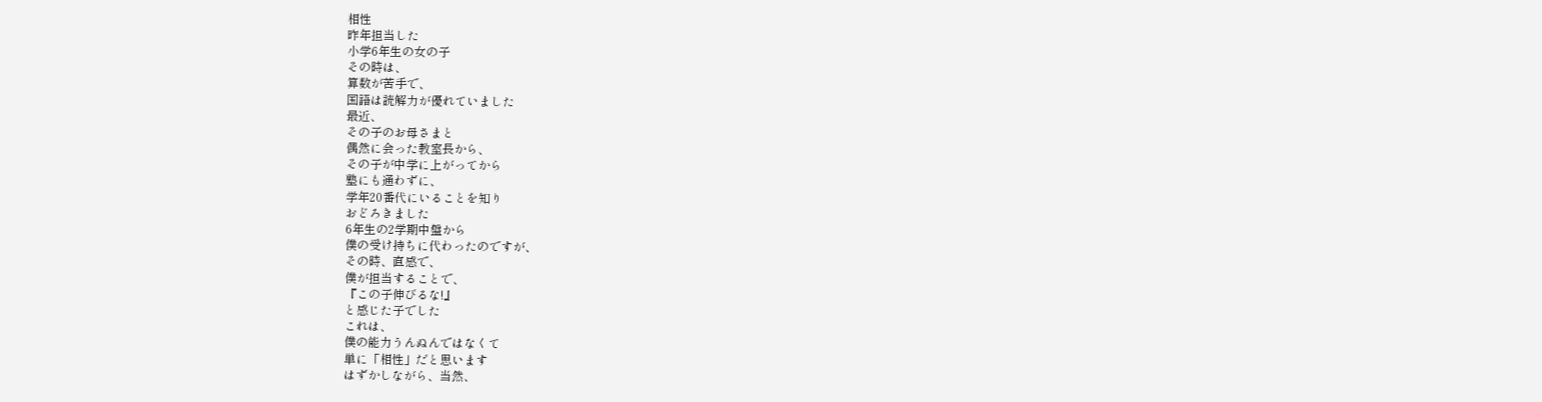相性
昨年担当した
小学6年生の女の子
その時は、
算数が苦手で、
国語は読解力が優れていました
最近、
その子のお母さまと
偶然に会った教室長から、
その子が中学に上がってから
塾にも通わずに、
学年20番代にいることを知り
おどろきました
6年生の2学期中盤から
僕の受け持ちに代わったのですが、
その時、直感で、
僕が担当することで、
『この子伸びるな!』
と感じた子でした
これは、
僕の能力うんぬんではなくて
単に「相性」だと思います
はずかしながら、当然、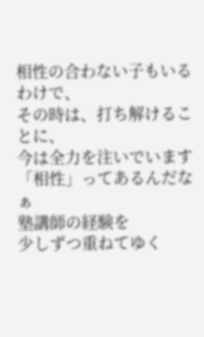相性の合わない子もいるわけで、
その時は、打ち解けることに、
今は全力を注いでいます
「相性」ってあるんだなぁ
塾講師の経験を
少しずつ重ねてゆく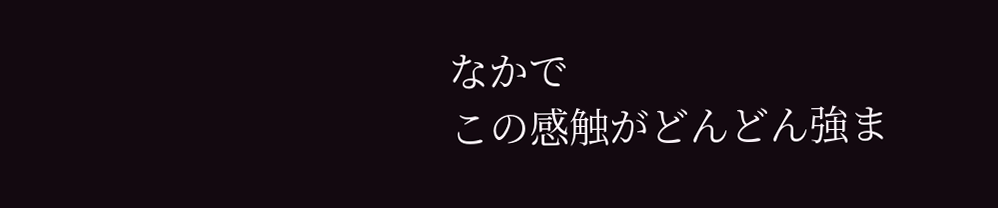なかで
この感触がどんどん強ま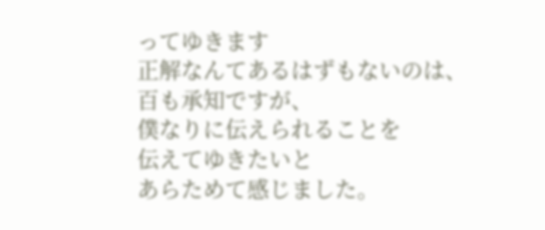ってゆきます
正解なんてあるはずもないのは、
百も承知ですが、
僕なりに伝えられることを
伝えてゆきたいと
あらためて感じました。